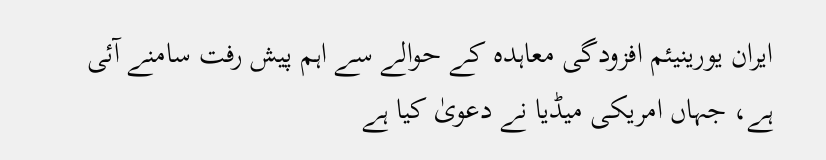ایران یورینیئم افزودگی معاہدہ کے حوالے سے اہم پیش رفت سامنے آئی ہے، جہاں امریکی میڈیا نے دعویٰ کیا ہے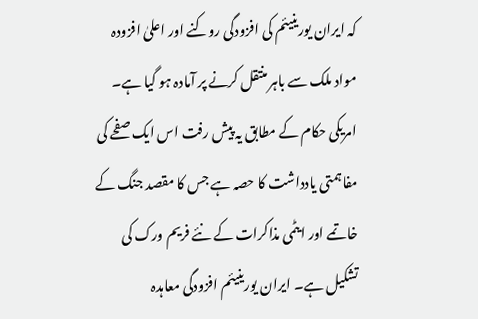کہ ایران یورینیئم کی افزودگی روکنے اور اعلیٰ افزودہ مواد ملک سے باہر منتقل کرنے پر آمادہ ہو گیا ہے۔
امریکی حکام کے مطابق یہ پیش رفت اس ایک صفحے کی مفاہمتی یادداشت کا حصہ ہے جس کا مقصد جنگ کے خاتمے اور ایٹمی مذاکرات کے نئے فریم ورک کی تشکیل ہے۔ ایران یورینیئم افزودگی معاہدہ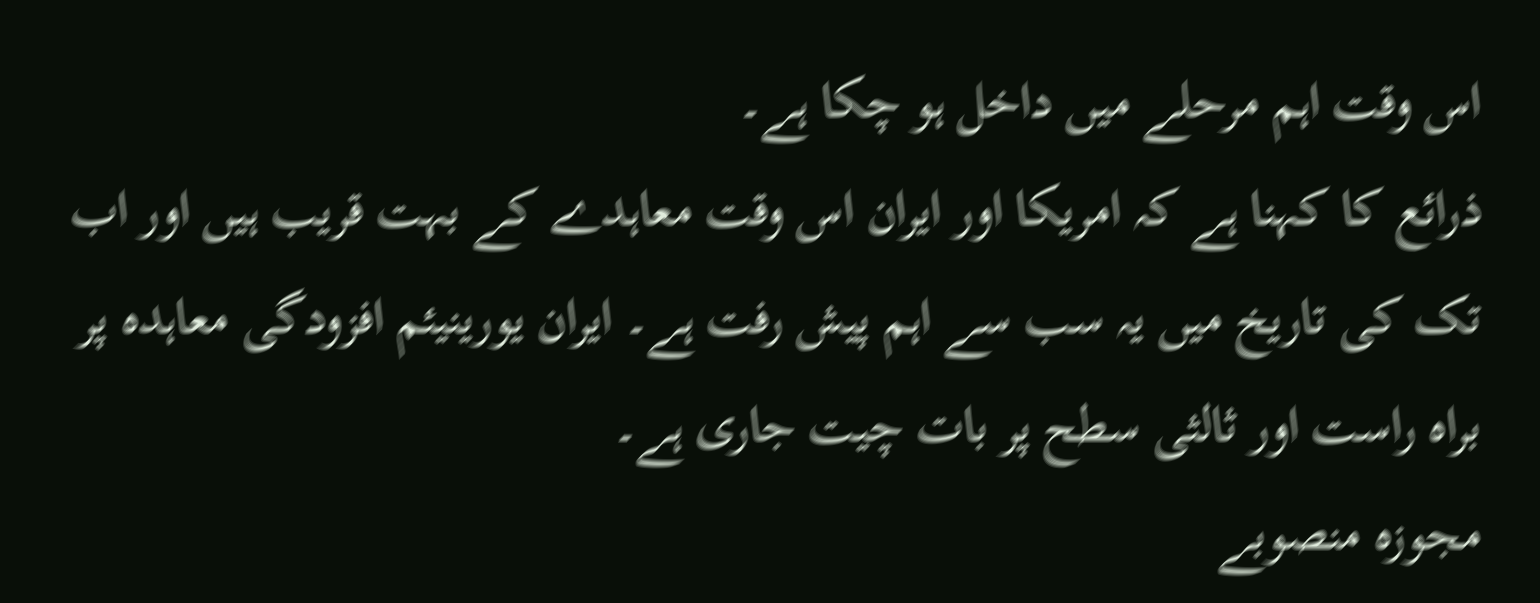اس وقت اہم مرحلے میں داخل ہو چکا ہے۔
ذرائع کا کہنا ہے کہ امریکا اور ایران اس وقت معاہدے کے بہت قریب ہیں اور اب تک کی تاریخ میں یہ سب سے اہم پیش رفت ہے۔ ایران یورینیئم افزودگی معاہدہ پر براہ راست اور ثالثی سطح پر بات چیت جاری ہے۔
مجوزہ منصوبے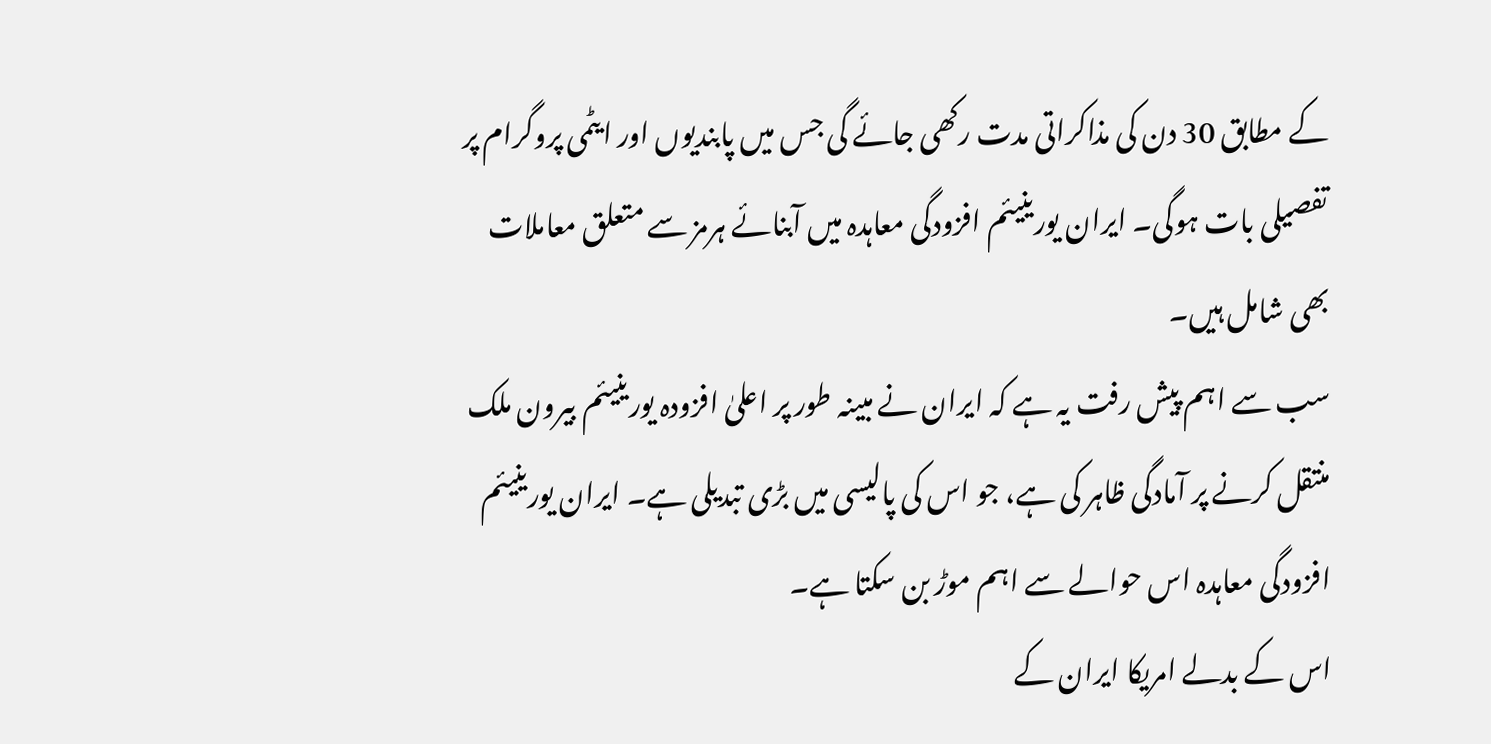کے مطابق 30 دن کی مذاکراتی مدت رکھی جائے گی جس میں پابندیوں اور ایٹمی پروگرام پر تفصیلی بات ہوگی۔ ایران یورینیئم افزودگی معاہدہ میں آبنائے ہرمز سے متعلق معاملات بھی شامل ہیں۔
سب سے اہم پیش رفت یہ ہے کہ ایران نے مبینہ طور پر اعلیٰ افزودہ یورینیئم بیرون ملک منتقل کرنے پر آمادگی ظاہر کی ہے، جو اس کی پالیسی میں بڑی تبدیلی ہے۔ ایران یورینیئم افزودگی معاہدہ اس حوالے سے اہم موڑ بن سکتا ہے۔
اس کے بدلے امریکا ایران کے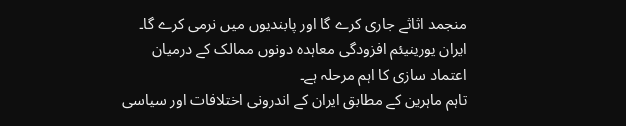منجمد اثاثے جاری کرے گا اور پابندیوں میں نرمی کرے گا۔ ایران یورینیئم افزودگی معاہدہ دونوں ممالک کے درمیان اعتماد سازی کا اہم مرحلہ ہے۔
تاہم ماہرین کے مطابق ایران کے اندرونی اختلافات اور سیاسی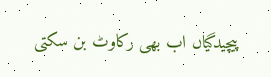پیچیدگیاں اب بھی رکاوٹ بن سکتی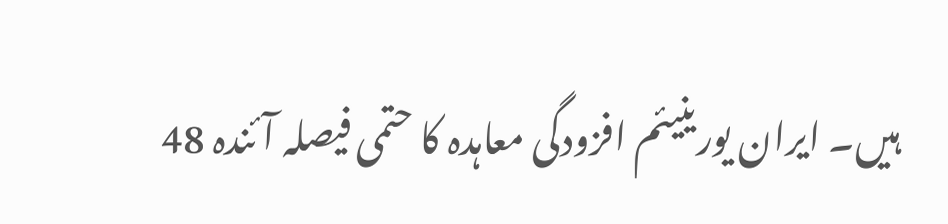ہیں۔ ایران یورینیئم افزودگی معاہدہ کا حتمی فیصلہ آئندہ 48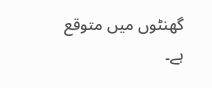گھنٹوں میں متوقع ہے۔